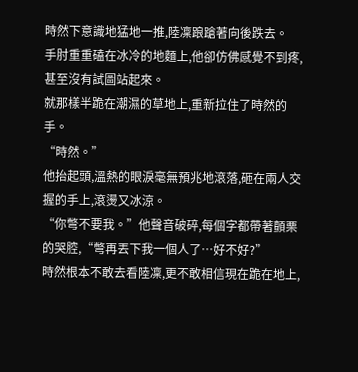時然下意識地猛地一推,陸凜踉蹌著向後跌去。
手肘重重磕在冰冷的地麵上,他卻仿佛感覺不到疼,甚至沒有試圖站起來。
就那樣半跪在潮濕的草地上,重新拉住了時然的手。
“時然。”
他抬起頭,溫熱的眼淚毫無預兆地滾落,砸在兩人交握的手上,滾燙又冰涼。
“你彆不要我。”他聲音破碎,每個字都帶著顫栗的哭腔,“彆再丟下我一個人了…好不好?”
時然根本不敢去看陸凜,更不敢相信現在跪在地上,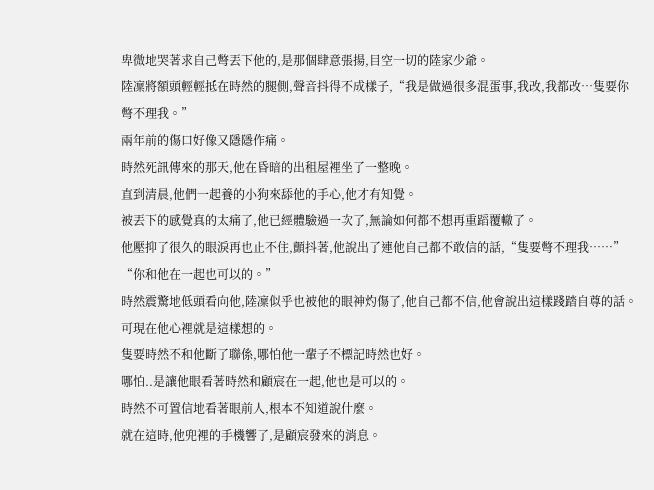卑微地哭著求自己彆丟下他的,是那個肆意張揚,目空一切的陸家少爺。
陸凜將額頭輕輕抵在時然的腿側,聲音抖得不成樣子,“我是做過很多混蛋事,我改,我都改…隻要你彆不理我。”
兩年前的傷口好像又隱隱作痛。
時然死訊傳來的那天,他在昏暗的出租屋裡坐了一整晚。
直到清晨,他們一起養的小狗來舔他的手心,他才有知覺。
被丟下的感覺真的太痛了,他已經體驗過一次了,無論如何都不想再重蹈覆轍了。
他壓抑了很久的眼淚再也止不住,顫抖著,他說出了連他自己都不敢信的話,“隻要彆不理我……”
“你和他在一起也可以的。”
時然震驚地低頭看向他,陸凜似乎也被他的眼神灼傷了,他自己都不信,他會說出這樣踐踏自尊的話。
可現在他心裡就是這樣想的。
隻要時然不和他斷了聯係,哪怕他一輩子不標記時然也好。
哪怕..是讓他眼看著時然和顧宸在一起,他也是可以的。
時然不可置信地看著眼前人,根本不知道說什麼。
就在這時,他兜裡的手機響了,是顧宸發來的消息。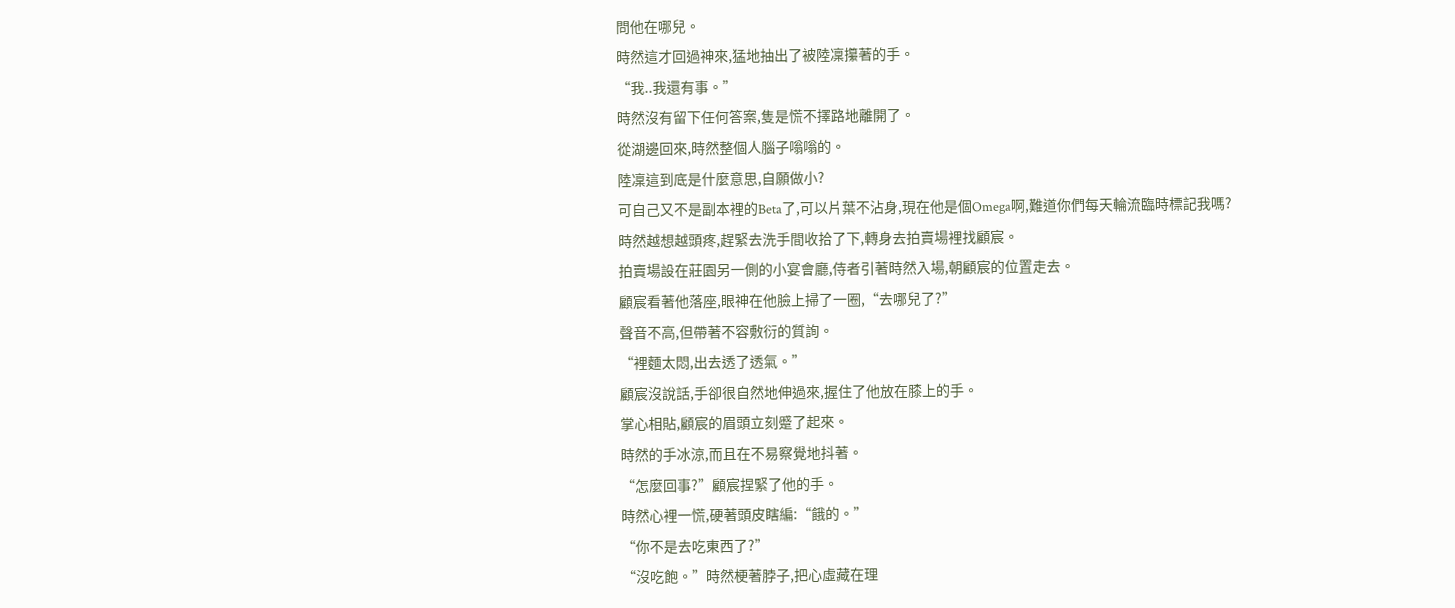問他在哪兒。
時然這才回過神來,猛地抽出了被陸凜攥著的手。
“我..我還有事。”
時然沒有留下任何答案,隻是慌不擇路地離開了。
從湖邊回來,時然整個人腦子嗡嗡的。
陸凜這到底是什麼意思,自願做小?
可自己又不是副本裡的Beta了,可以片葉不沾身,現在他是個Omega啊,難道你們每天輪流臨時標記我嗎?
時然越想越頭疼,趕緊去洗手間收拾了下,轉身去拍賣場裡找顧宸。
拍賣場設在莊園另一側的小宴會廳,侍者引著時然入場,朝顧宸的位置走去。
顧宸看著他落座,眼神在他臉上掃了一圈,“去哪兒了?”
聲音不高,但帶著不容敷衍的質詢。
“裡麵太悶,出去透了透氣。”
顧宸沒說話,手卻很自然地伸過來,握住了他放在膝上的手。
掌心相貼,顧宸的眉頭立刻蹙了起來。
時然的手冰涼,而且在不易察覺地抖著。
“怎麼回事?”顧宸捏緊了他的手。
時然心裡一慌,硬著頭皮瞎編:“餓的。”
“你不是去吃東西了?”
“沒吃飽。”時然梗著脖子,把心虛藏在理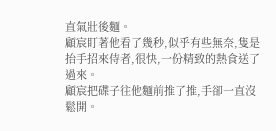直氣壯後麵。
顧宸盯著他看了幾秒,似乎有些無奈,隻是抬手招來侍者,很快,一份精致的熱食送了過來。
顧宸把碟子往他麵前推了推,手卻一直沒鬆開。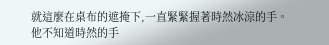就這麼在桌布的遮掩下,一直緊緊握著時然冰涼的手。
他不知道時然的手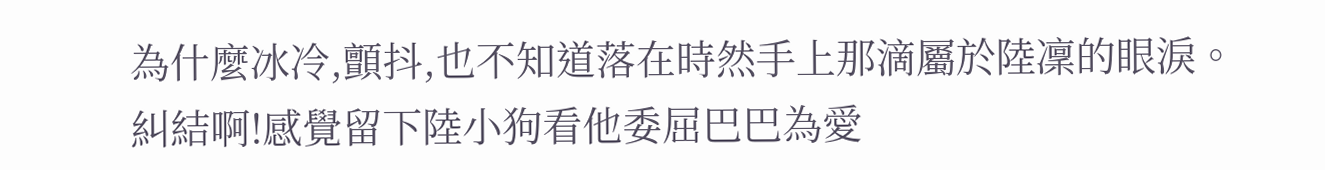為什麼冰冷,顫抖,也不知道落在時然手上那滴屬於陸凜的眼淚。
糾結啊!感覺留下陸小狗看他委屈巴巴為愛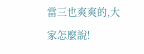當三也爽爽的,大家怎麼說!